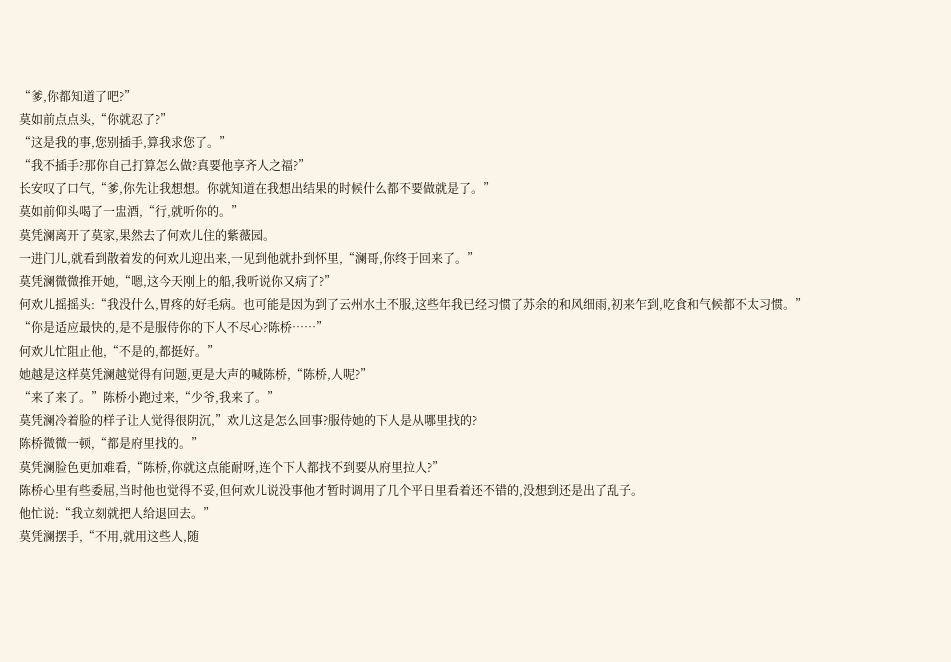“爹,你都知道了吧?”
莫如前点点头,“你就忍了?”
“这是我的事,您别插手,算我求您了。”
“我不插手?那你自己打算怎么做?真要他享齐人之福?”
长安叹了口气,“爹,你先让我想想。你就知道在我想出结果的时候什么都不要做就是了。”
莫如前仰头喝了一盅酒,“行,就听你的。”
莫凭澜离开了莫家,果然去了何欢儿住的紫薇园。
一进门儿,就看到散着发的何欢儿迎出来,一见到他就扑到怀里,“澜哥,你终于回来了。”
莫凭澜微微推开她,“嗯,这今天刚上的船,我听说你又病了?”
何欢儿摇摇头:“我没什么,胃疼的好毛病。也可能是因为到了云州水土不服,这些年我已经习惯了苏余的和风细雨,初来乍到,吃食和气候都不太习惯。”
“你是适应最快的,是不是服侍你的下人不尽心?陈桥……”
何欢儿忙阻止他,“不是的,都挺好。”
她越是这样莫凭澜越觉得有问题,更是大声的喊陈桥,“陈桥,人呢?”
“来了来了。”陈桥小跑过来,“少爷,我来了。”
莫凭澜冷着脸的样子让人觉得很阴沉,”欢儿这是怎么回事?服侍她的下人是从哪里找的?
陈桥微微一顿,“都是府里找的。”
莫凭澜脸色更加难看,“陈桥,你就这点能耐呀,连个下人都找不到要从府里拉人?”
陈桥心里有些委屈,当时他也觉得不妥,但何欢儿说没事他才暂时调用了几个平日里看着还不错的,没想到还是出了乱子。
他忙说:“我立刻就把人给退回去。”
莫凭澜摆手,“不用,就用这些人,随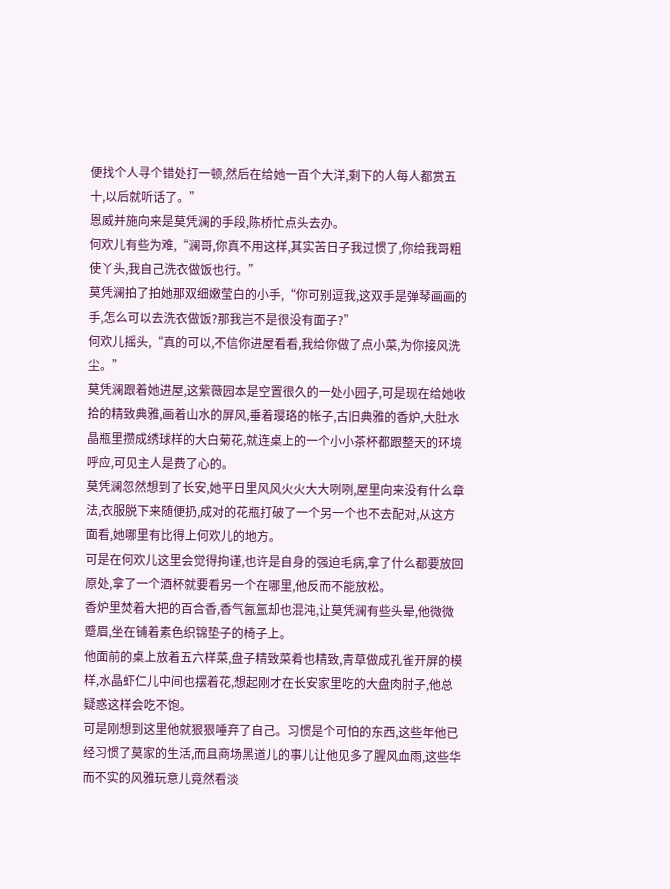便找个人寻个错处打一顿,然后在给她一百个大洋,剩下的人每人都赏五十,以后就听话了。”
恩威并施向来是莫凭澜的手段,陈桥忙点头去办。
何欢儿有些为难,“澜哥,你真不用这样,其实苦日子我过惯了,你给我哥粗使丫头,我自己洗衣做饭也行。”
莫凭澜拍了拍她那双细嫩莹白的小手,“你可别逗我,这双手是弹琴画画的手,怎么可以去洗衣做饭?那我岂不是很没有面子?”
何欢儿摇头,“真的可以,不信你进屋看看,我给你做了点小菜,为你接风洗尘。”
莫凭澜跟着她进屋,这紫薇园本是空置很久的一处小园子,可是现在给她收拾的精致典雅,画着山水的屏风,垂着璎珞的帐子,古旧典雅的香炉,大肚水晶瓶里攒成绣球样的大白菊花,就连桌上的一个小小茶杯都跟整天的环境呼应,可见主人是费了心的。
莫凭澜忽然想到了长安,她平日里风风火火大大咧咧,屋里向来没有什么章法,衣服脱下来随便扔,成对的花瓶打破了一个另一个也不去配对,从这方面看,她哪里有比得上何欢儿的地方。
可是在何欢儿这里会觉得拘谨,也许是自身的强迫毛病,拿了什么都要放回原处,拿了一个酒杯就要看另一个在哪里,他反而不能放松。
香炉里焚着大把的百合香,香气氤氲却也混沌,让莫凭澜有些头晕,他微微蹙眉,坐在铺着素色织锦垫子的椅子上。
他面前的桌上放着五六样菜,盘子精致菜肴也精致,青草做成孔雀开屏的模样,水晶虾仁儿中间也摆着花,想起刚才在长安家里吃的大盘肉肘子,他总疑惑这样会吃不饱。
可是刚想到这里他就狠狠唾弃了自己。习惯是个可怕的东西,这些年他已经习惯了莫家的生活,而且商场黑道儿的事儿让他见多了腥风血雨,这些华而不实的风雅玩意儿竟然看淡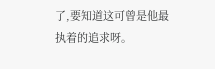了,要知道这可曾是他最执着的追求呀。